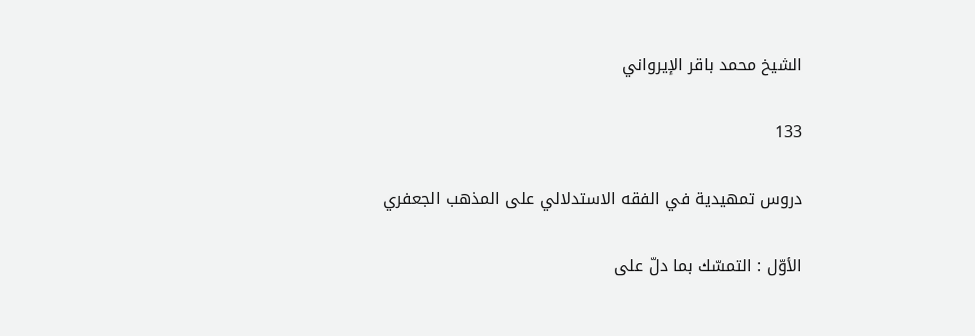الشيخ محمد باقر الإيرواني

133

دروس تمهيدية في الفقه الاستدلالي على المذهب الجعفري

الأوّل : التمسّك بما دلّ على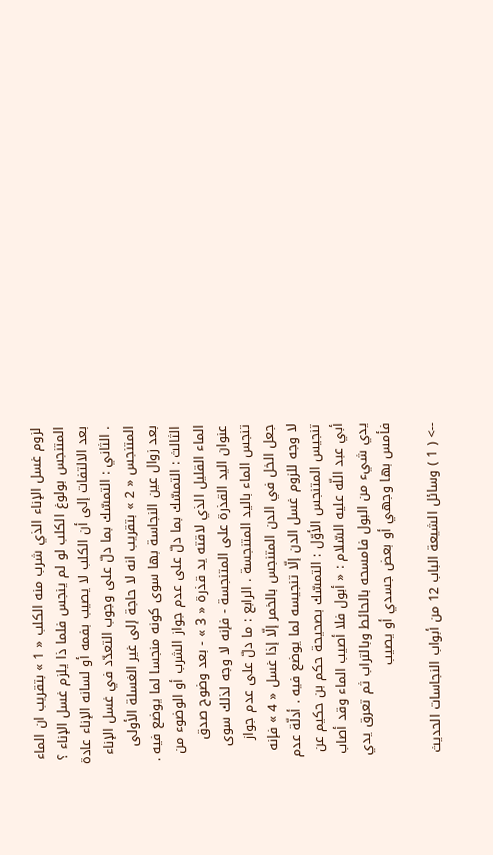لزوم غسل الإناء الذي شرب منه الكلب « 1 » بتقريب ان الماء المتنجس بولوغ الكلب لو لم ينجس فلما ذا يلزم غسل الإناء ؟ بعد الالتفات إلى أن الكلب لا يصيب بفمه أو لسانه الإناء عادة . الثاني : التمسّك بما دلّ على وجوب التعدّد في غسل الإناء المتنجس « 2 » بتقريب انه لا حاجة إلى غير الغسلة الأولى بعد زوال عين النجاسة بها سوى كونه منجسا لما يوضع فيه . الثالث : التمسّك بما دلّ على عدم جواز الشرب أو الوضوء من الماء القليل الذي لاقته يد قذرة « 3 » - بعد وضوح صدق عنوان اليد القذرة على المتنجسة - فإنه لا وجه لذلك سوى تنجس الماء باليد المتنجسة . الرابع : ما دلّ على عدم جواز جعل الخل في الدن المتنجس بالخمر إلّا إذا غسل « 4 » فإنه لا وجه للزوم غسل الدن إلّا تنجيسه لما يوضع فيه . أدلّة عدم تنجيس المتنجس الأوّل : التمسّك بصحيحة حكم بن حكيم عن أبي عبد اللّه عليه السّلام : « أبول فلا أصيب الماء وقد أصاب يدي شيء من البول فامسحه بالحائط وبالتراب ثم تعرق يدي فأمس بها وجهي أو بعض جسدي أو يصيب

--> ( 1 ) وسائل الشيعة الباب 12 من أبواب النجاسات الحديث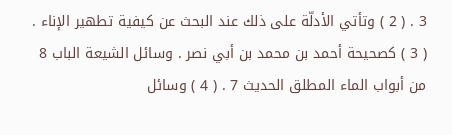3 . ( 2 ) وتأتي الأدلّة على ذلك عند البحث عن كيفية تطهير الإناء . ( 3 ) كصحيحة أحمد بن محمد بن أبي نصر . وسائل الشيعة الباب 8 من أبواب الماء المطلق الحديث 7 . ( 4 ) وسائل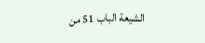الشيعة الباب 51 من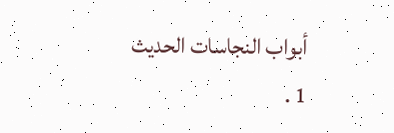أبواب النجاسات الحديث 1 .